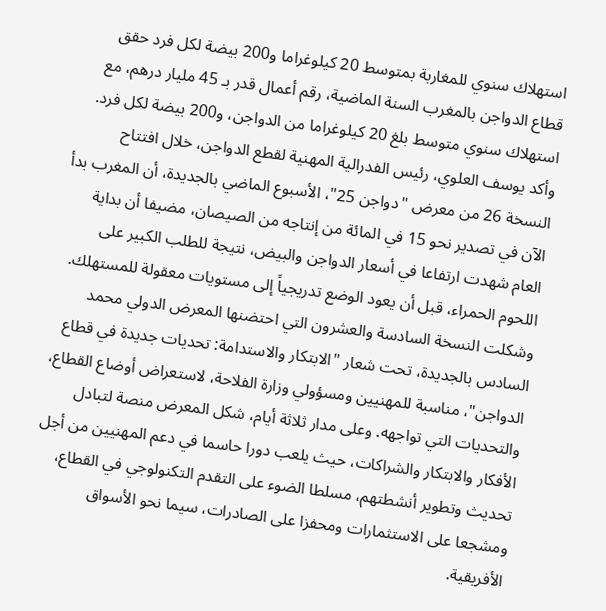استهلاك سنوي للمغاربة بمتوسط 20 كيلوغراما و200 بيضة لكل فرد حقق قطاع الدواجن بالمغرب السنة الماضية، رقم أعمال قدر بـ 45 مليار درهم، مع استهلاك سنوي متوسط بلغ 20 كيلوغراما من الدواجن، و200 بيضة لكل فرد. وأكد يوسف العلوي، رئيس الفدرالية المهنية لقطع الدواجن، خلال افتتاح النسخة 26 من معرض "دواجن 25"، الأسبوع الماضي بالجديدة، أن المغرب بدأ الآن في تصدير نحو 15 في المائة من إنتاجه من الصيصان، مضيفا أن بداية العام شهدت ارتفاعا في أسعار الدواجن والبيض، نتيجة للطلب الكبير على اللحوم الحمراء، قبل أن يعود الوضع تدريجياً إلى مستويات معقولة للمستهلك. وشكلت النسخة السادسة والعشرون التي احتضنها المعرض الدولي محمد السادس بالجديدة، تحت شعار "الابتكار والاستدامة: تحديات جديدة في قطاع الدواجن"، مناسبة للمهنيين ومسؤولي وزارة الفلاحة، لاستعراض أوضاع القطاع، والتحديات التي تواجهه. وعلى مدار ثلاثة أيام، شكل المعرض منصة لتبادل الأفكار والابتكار والشراكات، حيث يلعب دورا حاسما في دعم المهنيين من أجل تحديث وتطوير أنشطتهم، مسلطا الضوء على التقدم التكنولوجي في القطاع، ومشجعا على الاستثمارات ومحفزا على الصادرات، سيما نحو الأسواق الأفريقية.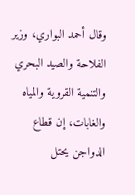وقال أحمد البواري، وزير الفلاحة والصيد البحري والتنمية القروية والمياه والغابات، إن قطاع الدواجن يحتل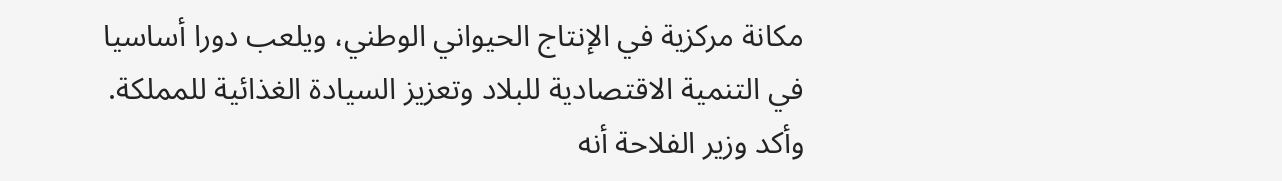مكانة مركزية في الإنتاج الحيواني الوطني، ويلعب دورا أساسيا في التنمية الاقتصادية للبلاد وتعزيز السيادة الغذائية للمملكة. وأكد وزير الفلاحة أنه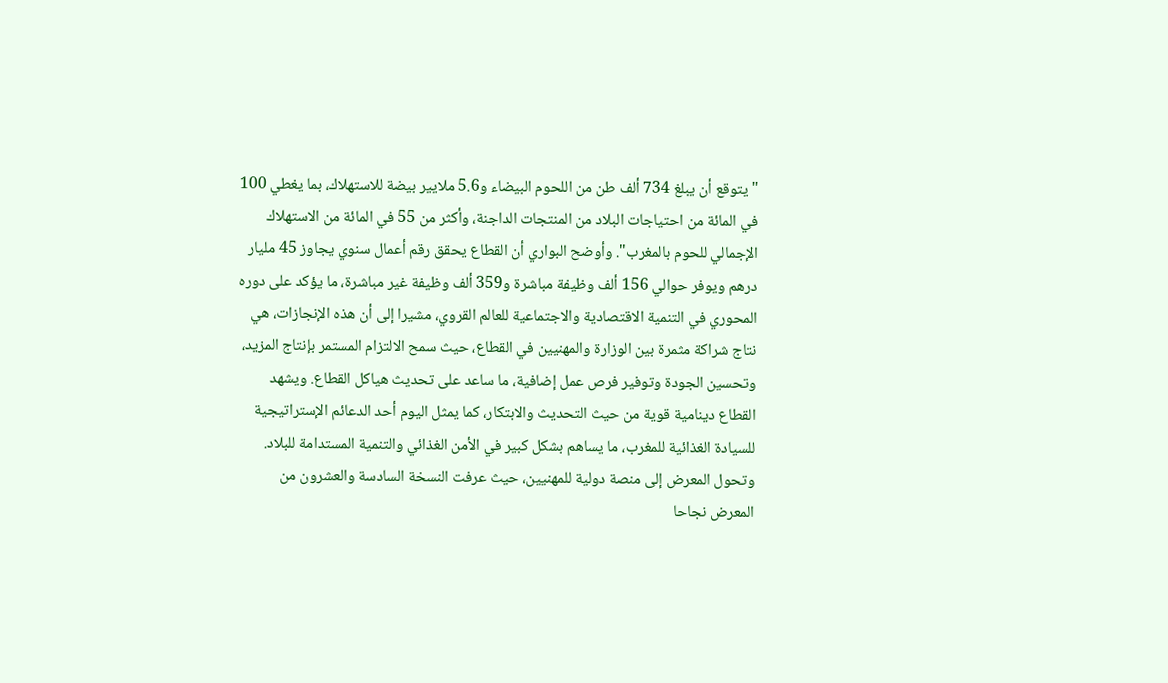"يتوقع أن يبلغ 734 ألف طن من اللحوم البيضاء و5.6 ملايير بيضة للاستهلاك، بما يغطي 100 في المائة من احتياجات البلاد من المنتجات الداجنة، وأكثر من 55 في المائة من الاستهلاك الإجمالي للحوم بالمغرب". وأوضح البواري أن القطاع يحقق رقم أعمال سنوي يجاوز 45 مليار درهم ويوفر حوالي 156 ألف وظيفة مباشرة و359 ألف وظيفة غير مباشرة، ما يؤكد على دوره المحوري في التنمية الاقتصادية والاجتماعية للعالم القروي، مشيرا إلى أن هذه الإنجازات، هي نتاج شراكة مثمرة بين الوزارة والمهنيين في القطاع، حيث سمح الالتزام المستمر بإنتاج المزيد، وتحسين الجودة وتوفير فرص عمل إضافية، ما ساعد على تحديث هياكل القطاع. ويشهد القطاع دينامية قوية من حيث التحديث والابتكار، كما يمثل اليوم أحد الدعائم الإستراتيجية للسيادة الغذائية للمغرب، ما يساهم بشكل كبير في الأمن الغذائي والتنمية المستدامة للبلاد. وتحول المعرض إلى منصة دولية للمهنيين، حيث عرفت النسخة السادسة والعشرون من المعرض نجاحا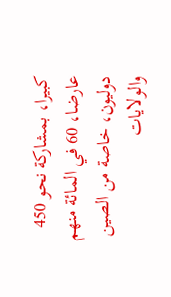كبيرا، بمشاركة نحو 450 عارضا، 60 في المائة منهم دوليون، خاصة من الصين والولايات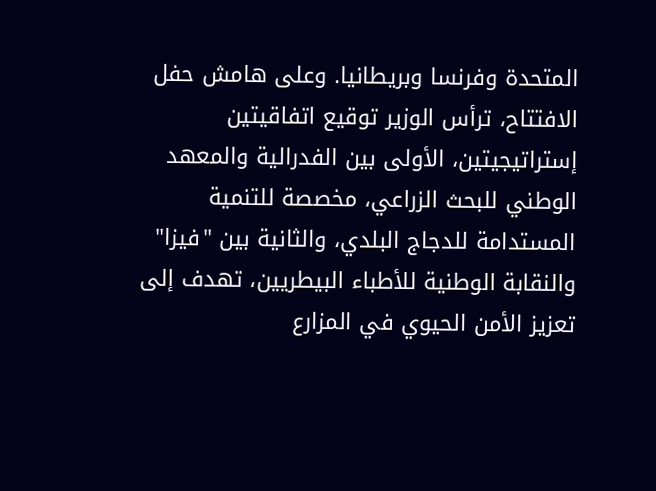المتحدة وفرنسا وبريطانيا. وعلى هامش حفل الافتتاح، ترأس الوزير توقيع اتفاقيتين إستراتيجيتين، الأولى بين الفدرالية والمعهد الوطني للبحث الزراعي، مخصصة للتنمية المستدامة للدجاج البلدي، والثانية بين "فيزا" والنقابة الوطنية للأطباء البيطريين، تهدف إلى تعزيز الأمن الحيوي في المزارع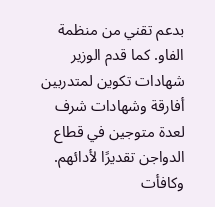بدعم تقني من منظمة الفاو. كما قدم الوزير شهادات تكوين لمتدربين أفارقة وشهادات شرف لعدة متوجين في قطاع الدواجن تقديرًا لأدائهم. وكافأت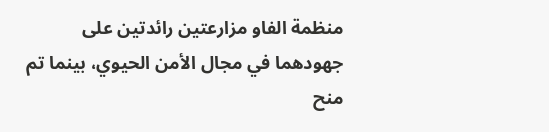منظمة الفاو مزارعتين رائدتين على جهودهما في مجال الأمن الحيوي، بينما تم منح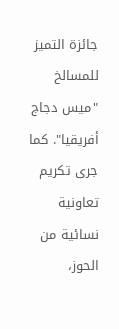جائزة التميز للمسالخ "ميس دجاج أفريقيا". كما جرى تكريم تعاونية نسائية من الحوز،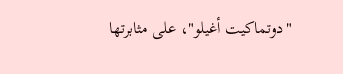"دوتماكيت أغيلو"، على مثابرتها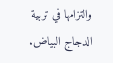والتزامها في تربية الدجاج البياض.